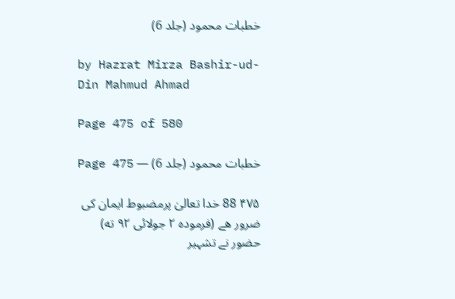خطبات محمود (جلد 6)

by Hazrat Mirza Bashir-ud-Din Mahmud Ahmad

Page 475 of 580

خطبات محمود (جلد 6) — Page 475

۴۷۵ 88 خدا تعالیٰ پرمضبوط ایمان کی ضرور ھے (فرموده ۲ جولائی ۹۲ ته) حضور نے تشہیر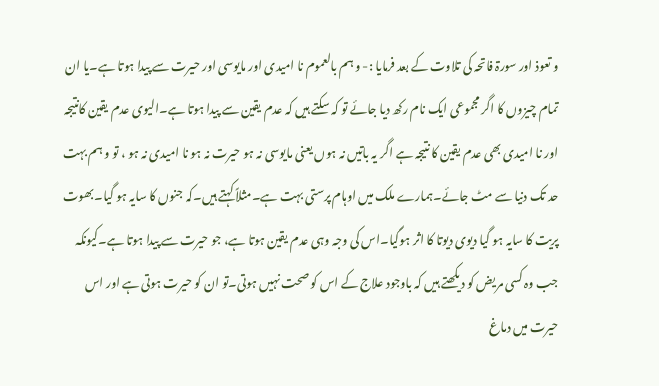و تعوذ اور سورۃ فاتحہ کی تلاوت کے بعد فرمایا :- و ہم بالعموم نا امیدی اور مایوسی اور حیرت سے پیدا ہوتا ہے۔یا ان تمام چیزوں کا اگر مجموعی ایک نام رکھ دیا جائے تو کہ سکتے ہیں کہ عدم یقین سے پیدا ہوتا ہے۔الیوی عدم یقین کانتیجہ اور نا امیدی بھی عدم یقین کا نتیجہ ہے اگر یہ باتیں نہ ہوں یعنی مایوسی نہ ہو حیرت نہ ہو نا امیدی نہ ہو ، تو و ہم بہت حد تک دنیا سے مٹ جائے۔ہمارے ملک میں اوہام پرستی بہت ہے۔مثلاً کہتے ہیں۔کہ جنوں کا سایہ ہو گیا۔بھوت پریت کا سایہ ہو گیا دیوی دیوتا کا اثر ہوگیا۔اس کی وجہ وہی عدم یقین ہوتا ہے، جو حیرت سے پیدا ہوتا ہے۔کیونکہ جب وہ کسی مریض کو دیکھتے ہیں کہ باوجود علاج کے اس کو صحت نہیں ہوتی۔تو ان کو حیرت ہوتی ہے اور اس حیرت میں دماغ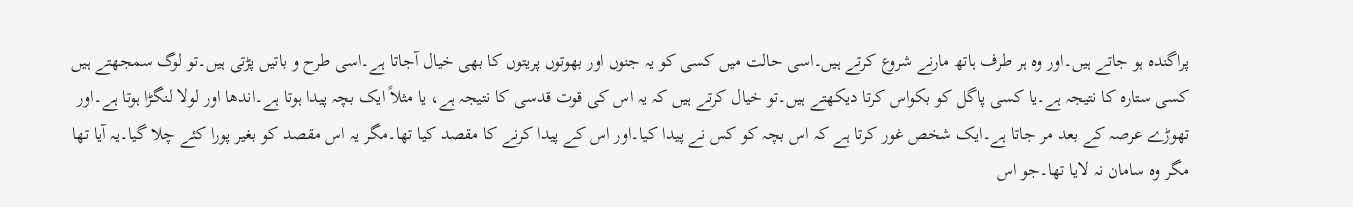پراگندہ ہو جاتے ہیں۔اور وہ ہر طرف ہاتھ مارنے شروع کرتے ہیں۔اسی حالت میں کسی کو یہ جنوں اور بھوتوں پریتوں کا بھی خیال آجاتا ہے۔اسی طرح و باتیں پڑتی ہیں۔تو لوگ سمجھتے ہیں کسی ستارہ کا نتیجہ ہے۔یا کسی پاگل کو بکواس کرتا دیکھتے ہیں۔تو خیال کرتے ہیں کہ یہ اس کی قوت قدسی کا نتیجہ ہے، یا مثلاً ایک بچہ پیدا ہوتا ہے۔اندھا اور لولا لنگڑا ہوتا ہے۔اور تھوڑے عرصہ کے بعد مر جاتا ہے۔ایک شخص غور کرتا ہے کہ اس بچہ کو کس نے پیدا کیا۔اور اس کے پیدا کرنے کا مقصد کیا تھا۔مگر یہ اس مقصد کو بغیر پورا کئے چلا گیا۔یہ آیا تھا مگر وہ سامان نہ لایا تھا۔جو اس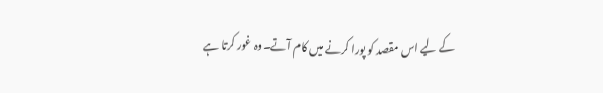کے لیے اس مقصد کو پورا کرنے میں کام آتے۔وہ غور کرتا ہے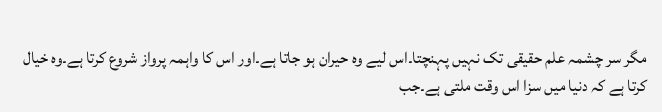مگر سر چشمہ علم حقیقی تک نہیں پہنچتا۔اس لیے وہ حیران ہو جاتا ہے۔اور اس کا واہمہ پرواز شروع کرتا ہے۔وہ خیال کرتا ہے کہ دنیا میں سزا اس وقت ملتی ہے۔جب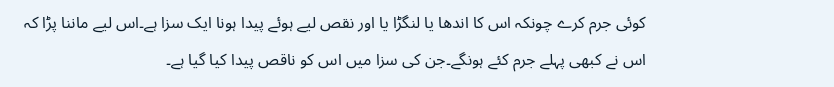کوئی جرم کرے چونکہ اس کا اندھا یا لنگڑا یا اور نقص لیے ہوئے پیدا ہونا ایک سزا ہے۔اس لیے ماننا پڑا کہ اس نے کبھی پہلے جرم کئے ہونگے۔جن کی سزا میں اس کو ناقص پیدا کیا گیا ہے۔